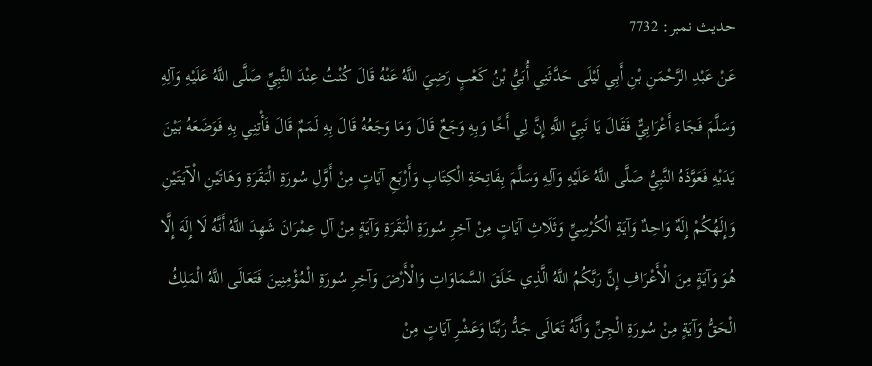حدیث نمبر: 7732
عَنْ عَبْدِ الرَّحْمَنِ بْنِ أَبِي لَيْلَى حَدَّثَنِي أُبَيُّ بْنُ كَعْبٍ رَضِيَ اللَّهُ عَنْهُ قَالَ كُنْتُ عِنْدَ النَّبِيِّ صَلَّى اللَّهُ عَلَيْهِ وَآلِهِ وَسَلَّمَ فَجَاءَ أَعْرَابِيٌّ فَقَالَ يَا نَبِيَّ اللَّهِ إِنَّ لِي أَخًا وَبِهِ وَجَعٌ قَالَ وَمَا وَجَعُهُ قَالَ بِهِ لَمَمٌ قَالَ فَأْتِنِي بِهِ فَوَضَعَهُ بَيْنَ يَدَيْهِ فَعَوَّذَهُ النَّبِيُّ صَلَّى اللَّهُ عَلَيْهِ وَآلِهِ وَسَلَّمَ بِفَاتِحَةِ الْكِتَابِ وَأَرْبَعِ آيَاتٍ مِنْ أَوَّلِ سُورَةِ الْبَقَرَةِ وَهَاتَيْنِ الْآيَتَيْنِ وَإِلَهُكُمْ إِلَهٌ وَاحِدٌ وَآيَةِ الْكُرْسِيِّ وَثَلَاثِ آيَاتٍ مِنْ آخِرِ سُورَةِ الْبَقَرَةِ وَآيَةٍ مِنْ آلِ عِمْرَانَ شَهِدَ اللَّهُ أَنَّهُ لَا إِلَهَ إِلَّا هُوَ وَآيَةٍ مِنَ الْأَعْرَافِ إِنَّ رَبَّكُمُ اللَّهُ الَّذِي خَلَقَ السَّمَاوَاتِ وَالْأَرْضَ وَآخِرِ سُورَةِ الْمُؤْمِنِينَ فَتَعَالَى اللَّهُ الْمَلِكُ الْحَقُّ وَآيَةٍ مِنْ سُورَةِ الْجِنِّ وَأَنَّهُ تَعَالَى جَدُّ رَبِّنَا وَعَشْرِ آيَاتٍ مِنْ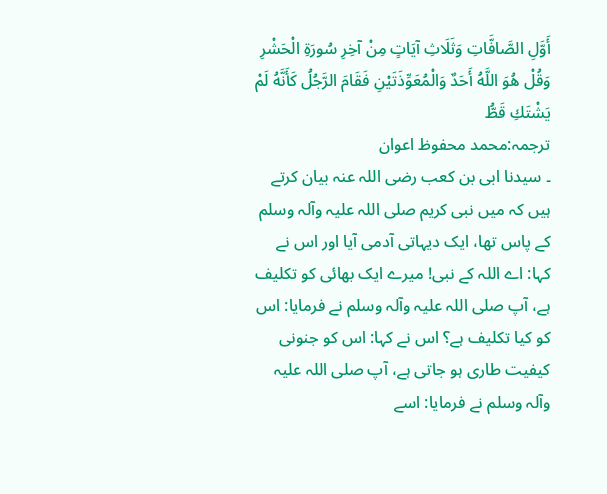أَوَّلِ الصَّافَّاتِ وَثَلَاثِ آيَاتٍ مِنْ آخِرِ سُورَةِ الْحَشْرِ وَقُلْ هُوَ اللَّهُ أَحَدٌ وَالْمُعَوِّذَتَيْنِ فَقَامَ الرَّجُلُ كَأَنَّهُ لَمْ يَشْتَكِ قَطُّ
ترجمہ:محمد محفوظ اعوان
۔ سیدنا ابی بن کعب رضی اللہ عنہ بیان کرتے ہیں کہ میں نبی کریم صلی اللہ علیہ وآلہ وسلم کے پاس تھا، ایک دیہاتی آدمی آیا اور اس نے کہا: اے اللہ کے نبی! میرے ایک بھائی کو تکلیف ہے، آپ صلی اللہ علیہ وآلہ وسلم نے فرمایا: اس کو کیا تکلیف ہے؟ اس نے کہا: اس کو جنونی کیفیت طاری ہو جاتی ہے، آپ صلی اللہ علیہ وآلہ وسلم نے فرمایا: اسے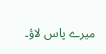میرے پاس لاؤ۔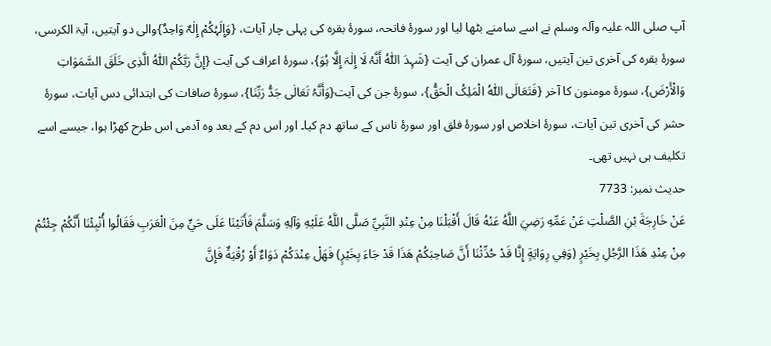آپ صلی اللہ علیہ وآلہ وسلم نے اسے سامنے بٹھا لیا اور سورۂ فاتحہ، سورۂ بقرہ کی پہلی چار آیات، {وَإِلَہُکُمْ إِلٰہٌ وَاحِدٌ}والی دو آیتیں، آیۃ الکرسی، سورۂ بقرہ کی آخری تین آیتیں، سورۂ آل عمران کی آیت {شَہِدَ اللّٰہُ أَنَّہُ لَا إِلٰہَ إِلَّا ہُوَ}، سورۂ اعراف کی آیت {إِنَّ رَبَّکُمْ اللّٰہُ الَّذِی خَلَقَ السَّمَوَاتِ وَالْأَرْضَ}، سورۂ مومنون کا آخر {فَتَعَالَی اللّٰہُ الْمَلِکُ الْحَقُّ}، سورۂ جن کی آیت{وَأَنَّہُ تَعَالٰی جَدُّ رَبِّنَا}، سورۂ صافات کی ابتدائی دس آیات، سورۂ حشر کی آخری تین آیات، سورۂ اخلاص اور سورۂ فلق اور سورۂ ناس کے ساتھ دم کیا۔ اور اس دم کے بعد وہ آدمی اس طرح کھڑا ہوا، جیسے اسے تکلیف ہی نہیں تھی۔
حدیث نمبر: 7733
عَنْ خَارِجَةَ بْنِ الصَّلْتِ عَنْ عَمِّهِ رَضِيَ اللَّهُ عَنْهُ قَالَ أَقْبَلْنَا مِنْ عِنْدِ النَّبِيِّ صَلَّى اللَّهُ عَلَيْهِ وَآلِهِ وَسَلَّمَ فَأَتَيْنَا عَلَى حَيٍّ مِنَ الْعَرَبِ فَقَالُوا أُنْبِئْنَا أَنَّكُمْ جِئْتُمْ مِنْ عِنْدِ هَذَا الرَّجُلِ بِخَيْرٍ (وَفِي رِوَايَةٍ إِنَّا قَدْ حُدِّثْنَا أَنَّ صَاحِبَكُمْ هَذَا قَدْ جَاءَ بِخَيْرٍ) فَهَلْ عِنْدَكُمْ دَوَاءٌ أَوْ رُقْيَةٌ فَإِنَّ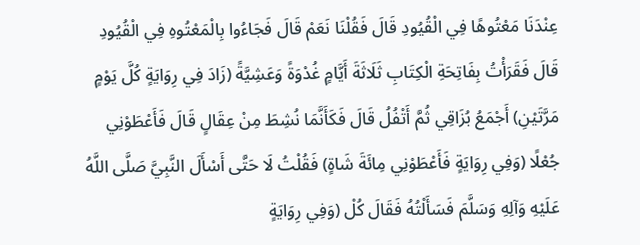عِنْدَنَا مَعْتُوهًا فِي الْقُيُودِ قَالَ فَقُلْنَا نَعَمْ قَالَ فَجَاءُوا بِالْمَعْتُوهِ فِي الْقُيُودِ قَالَ فَقَرَأْتُ بِفَاتِحَةِ الْكِتَابِ ثَلَاثَةَ أَيَّامٍ غُدْوَةً وَعَشِيَّةً (زَادَ فِي رِوَايَةٍ كُلَّ يَوْمٍ مَرَّتَيْنِ) أَجْمَعُ بُزَاقِي ثُمَّ أَتْفُلُ قَالَ فَكَأَنَّمَا نُشِطَ مِنْ عِقَالٍ قَالَ فَأَعْطَوْنِي جُعْلًا (وَفِي رِوَايَةٍ فَأَعْطَوْنِي مِائَةَ شَاةٍ) فَقُلْتُ لَا حَتَّى أَسْأَلَ النَّبِيَّ صَلَّى اللَّهُ عَلَيْهِ وَآلِهِ وَسَلَّمَ فَسَأَلْتُهُ فَقَالَ كُلْ (وَفِي رِوَايَةٍ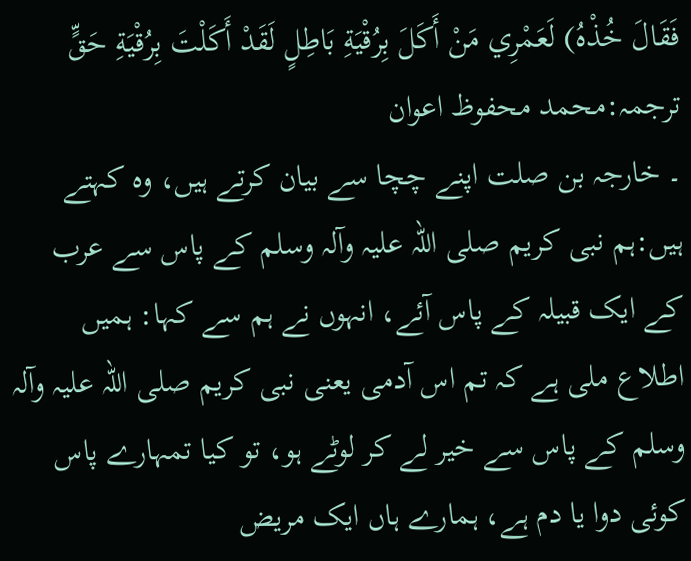فَقَالَ خُذْهُ) لَعَمْرِي مَنْ أَكَلَ بِرُقْيَةِ بَاطِلٍ لَقَدْ أَكَلْتَ بِرُقْيَةِ حَقٍّ
ترجمہ:محمد محفوظ اعوان
۔ خارجہ بن صلت اپنے چچا سے بیان کرتے ہیں، وہ کہتے ہیں:ہم نبی کریم صلی اللہ علیہ وآلہ وسلم کے پاس سے عرب کے ایک قبیلہ کے پاس آئے، انہوں نے ہم سے کہا: ہمیں اطلاع ملی ہے کہ تم اس آدمی یعنی نبی کریم صلی اللہ علیہ وآلہ وسلم کے پاس سے خیر لے کر لوٹے ہو، تو کیا تمہارے پاس کوئی دوا یا دم ہے، ہمارے ہاں ایک مریض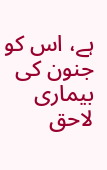ہے، اس کو جنون کی بیماری لاحق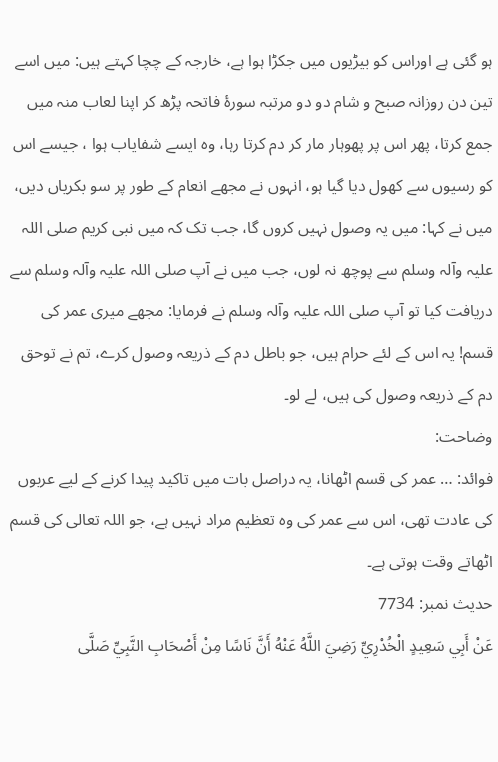ہو گئی ہے اوراس کو بیڑیوں میں جکڑا ہوا ہے، خارجہ کے چچا کہتے ہیں: میں اسے تین دن روزانہ صبح و شام دو دو مرتبہ سورۂ فاتحہ پڑھ کر اپنا لعاب منہ میں جمع کرتا، پھر اس پر پھوہار مار کر دم کرتا رہا، وہ ایسے شفایاب ہوا ، جیسے اس کو رسیوں سے کھول دیا گیا ہو، انہوں نے مجھے انعام کے طور پر سو بکریاں دیں، میں نے کہا: میں یہ وصول نہیں کروں گا، جب تک کہ میں نبی کریم صلی اللہ علیہ وآلہ وسلم سے پوچھ نہ لوں، جب میں نے آپ صلی اللہ علیہ وآلہ وسلم سے دریافت کیا تو آپ صلی اللہ علیہ وآلہ وسلم نے فرمایا: مجھے میری عمر کی قسم! یہ اس کے لئے حرام ہیں، جو باطل دم کے ذریعہ وصول کرے، تم نے توحق دم کے ذریعہ وصول کی ہیں، لے لو۔
وضاحت:
فوائد: … عمر کی قسم اٹھانا، یہ دراصل بات میں تاکید پیدا کرنے کے لیے عربوں کی عادت تھی، اس سے عمر کی وہ تعظیم مراد نہیں ہے، جو اللہ تعالی کی قسم اٹھاتے وقت ہوتی ہے۔
حدیث نمبر: 7734
عَنْ أَبِي سَعِيدٍ الْخُدْرِيِّ رَضِيَ اللَّهُ عَنْهُ أَنَّ نَاسًا مِنْ أَصْحَابِ النَّبِيِّ صَلَّى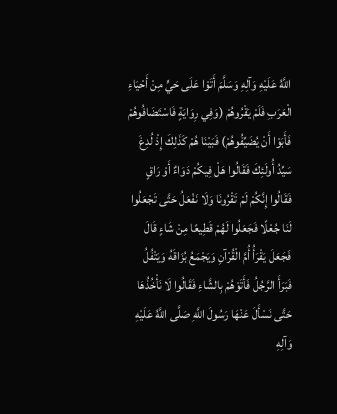اللَّهُ عَلَيْهِ وَآلِهِ وَسَلَّمَ أَتَوْا عَلَى حَيٍّ مِنْ أَحْيَاءِ الْعَرَبِ فَلَمْ يَقْرُوهُمْ (وَفِي رِوَايَةٍ فَاسْتَضَافُوهُمْ فَأَبَوْا أَنْ يُضَيِّفُوهُمْ) فَبَيْنَا هُمْ كَذَلِكَ إِذْ لُدِغَ سَيِّدُ أُولَئِكَ فَقَالُوا هَلْ فِيكُمْ دَوَاءٌ أَوْ رَاقٍ فَقَالُوا إِنَّكُمْ لَمْ تَقْرُونَا وَلَا نَفْعَلُ حَتَّى تَجْعَلُوا لَنَا جُعْلًا فَجَعَلُوا لَهُمْ قَطِيعًا مِنْ شَاءٍ قَالَ فَجَعَلَ يَقْرَأُ أُمَّ الْقُرْآنِ وَيَجْمَعُ بُزَاقَهُ وَيَتْفُلُ فَبَرَأَ الرَّجُلُ فَأَتَوْهُمْ بِالشَّاءِ فَقَالُوا لَا نَأْخُذُهَا حَتَّى نَسْأَلَ عَنْهَا رَسُولَ اللَّهِ صَلَّى اللَّهُ عَلَيْهِ وَآلِهِ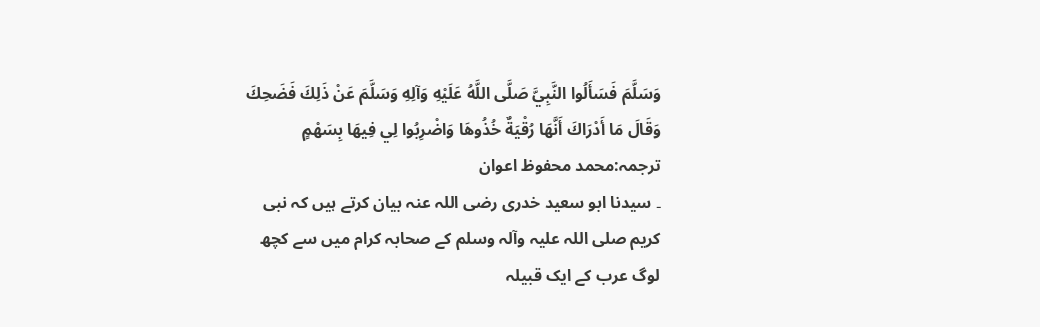وَسَلَّمَ فَسَأَلُوا النَّبِيَّ صَلَّى اللَّهُ عَلَيْهِ وَآلِهِ وَسَلَّمَ عَنْ ذَلِكَ فَضَحِكَ وَقَالَ مَا أَدْرَاكَ أَنَّهَا رُقْيَةٌ خُذُوهَا وَاضْرِبُوا لِي فِيهَا بِسَهْمٍ
ترجمہ:محمد محفوظ اعوان
۔ سیدنا ابو سعید خدری رضی اللہ عنہ بیان کرتے ہیں کہ نبی کریم صلی اللہ علیہ وآلہ وسلم کے صحابہ کرام میں سے کچھ لوگ عرب کے ایک قبیلہ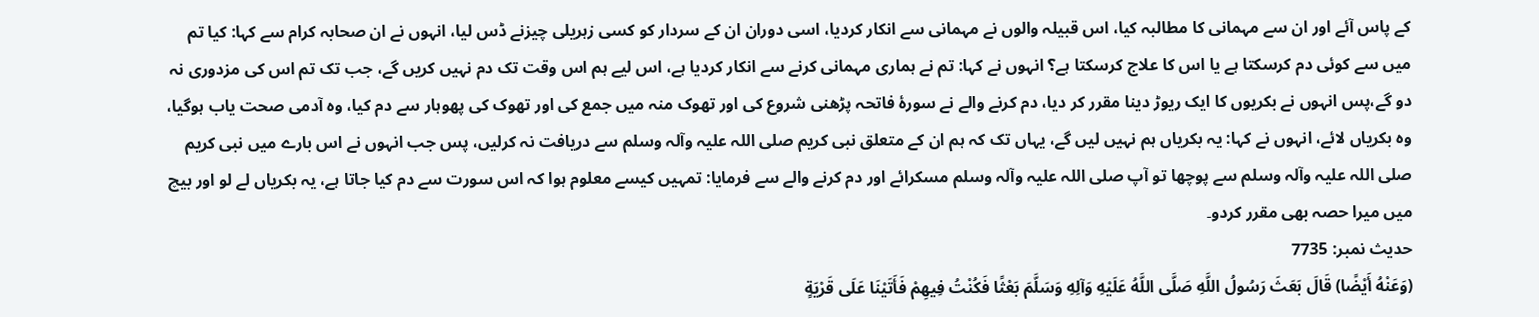کے پاس آئے اور ان سے مہمانی کا مطالبہ کیا، اس قبیلہ والوں نے مہمانی سے انکار کردیا، اسی دوران ان کے سردار کو کسی زہریلی چیزنے ڈس لیا، انہوں نے ان صحابہ کرام سے کہا: کیا تم میں سے کوئی دم کرسکتا ہے یا اس کا علاج کرسکتا ہے؟ انہوں نے کہا: تم نے ہماری مہمانی کرنے سے انکار کردیا ہے، اس لیے ہم اس وقت تک دم نہیں کریں گے، جب تک تم اس کی مزدوری نہ دو گے،پس انہوں نے بکریوں کا ایک ریوڑ دینا مقرر کر دیا، دم کرنے والے نے سورۂ فاتحہ پڑھنی شروع کی اور تھوک منہ میں جمع کی اور تھوک کی پھوہار سے دم کیا، وہ آدمی صحت یاب ہوگیا، وہ بکریاں لائے، انہوں نے کہا: یہ بکریاں ہم نہیں لیں گے، یہاں تک کہ ہم ان کے متعلق نبی کریم صلی اللہ علیہ وآلہ وسلم سے دریافت نہ کرلیں، پس جب انہوں نے اس بارے میں نبی کریم صلی اللہ علیہ وآلہ وسلم سے پوچھا تو آپ صلی اللہ علیہ وآلہ وسلم مسکرائے اور دم کرنے والے سے فرمایا: تمہیں کیسے معلوم ہوا کہ اس سورت سے دم کیا جاتا ہے، یہ بکریاں لے لو اور بیچ میں میرا حصہ بھی مقرر کردو۔
حدیث نمبر: 7735
(وَعَنْهُ أَيْضًا) قَالَ بَعَثَ رَسُولُ اللَّهِ صَلَّى اللَّهُ عَلَيْهِ وَآلِهِ وَسَلَّمَ بَعْثًا فَكُنْتُ فِيهِمْ فَأَتَيْنَا عَلَى قَرْيَةٍ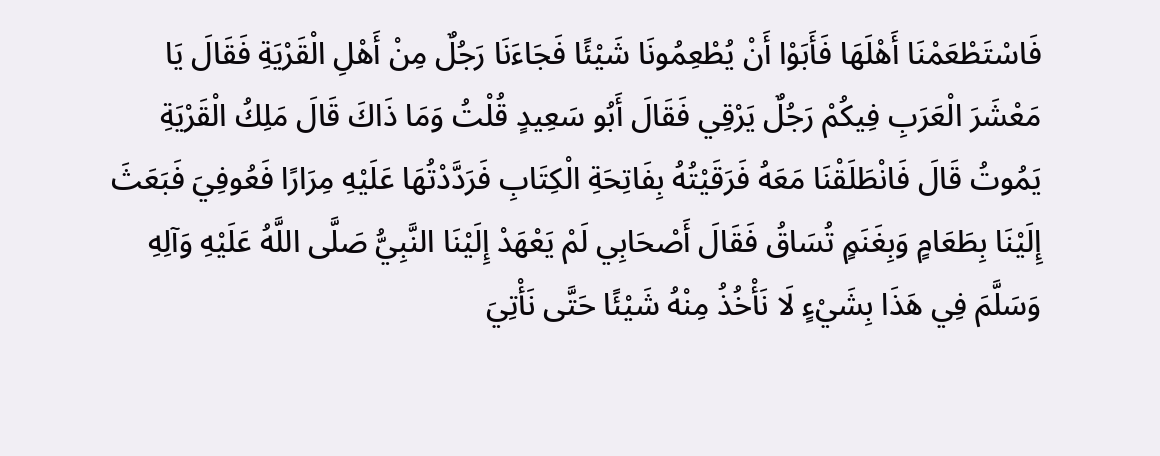فَاسْتَطْعَمْنَا أَهْلَهَا فَأَبَوْا أَنْ يُطْعِمُونَا شَيْئًا فَجَاءَنَا رَجُلٌ مِنْ أَهْلِ الْقَرْيَةِ فَقَالَ يَا مَعْشَرَ الْعَرَبِ فِيكُمْ رَجُلٌ يَرْقِي فَقَالَ أَبُو سَعِيدٍ قُلْتُ وَمَا ذَاكَ قَالَ مَلِكُ الْقَرْيَةِ يَمُوتُ قَالَ فَانْطَلَقْنَا مَعَهُ فَرَقَيْتُهُ بِفَاتِحَةِ الْكِتَابِ فَرَدَّدْتُهَا عَلَيْهِ مِرَارًا فَعُوفِيَ فَبَعَثَ إِلَيْنَا بِطَعَامٍ وَبِغَنَمٍ تُسَاقُ فَقَالَ أَصْحَابِي لَمْ يَعْهَدْ إِلَيْنَا النَّبِيُّ صَلَّى اللَّهُ عَلَيْهِ وَآلِهِ وَسَلَّمَ فِي هَذَا بِشَيْءٍ لَا نَأْخُذُ مِنْهُ شَيْئًا حَتَّى نَأْتِيَ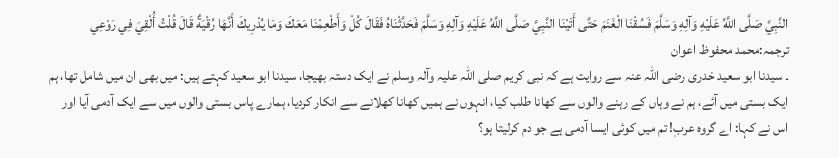النَّبِيَّ صَلَّى اللَّهُ عَلَيْهِ وَآلِهِ وَسَلَّمَ فَسُقْنَا الْغَنَمَ حَتَّى أَتَيْنَا النَّبِيَّ صَلَّى اللَّهُ عَلَيْهِ وَآلِهِ وَسَلَّمَ فَحَدَّثْنَاهُ فَقَالَ كُلْ وَأَطْعِمْنَا مَعَكَ وَمَا يُدْرِيكَ أَنَّهَا رُقْيَةٌ قَالَ قُلْتُ أُلْقِيَ فِي رَوْعِي
ترجمہ:محمد محفوظ اعوان
۔ سیدنا ابو سعید خدری رضی اللہ عنہ سے روایت ہے کہ نبی کریم صلی اللہ علیہ وآلہ وسلم نے ایک دستہ بھیجا، سیدنا ابو سعید کہتے ہیں: میں بھی ان میں شامل تھا، ہم ایک بستی میں آئے، ہم نے وہاں کے رہنے والوں سے کھانا طلب کیا، انہوں نے ہمیں کھانا کھلانے سے انکار کردیا، ہمارے پاس بستی والوں میں سے ایک آدمی آیا اور اس نے کہا: اے گروہ عربٖ! تم میں کوئی ایسا آدمی ہے جو دم کرلیتا ہو؟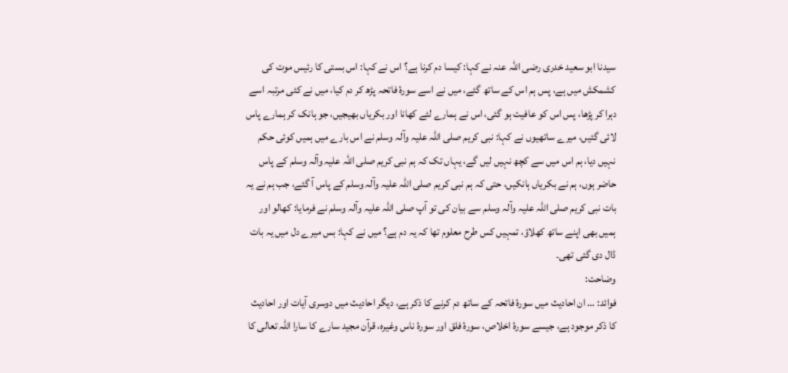سیدنا ابو سعید خدری رضی اللہ عنہ نے کہا: کیسا دم کرنا ہے؟ اس نے کہا: اس بستی کا رئیس موت کی کشمکش میں ہے، پس ہم اس کے ساتھ گئے، میں نے اسے سورۂ فاتحہ پڑھ کر دم کیا، میں نے کئی مرتبہ اسے دہرا کر پڑھا، پس اس کو عافیت ہو گئی، اس نے ہمارے لئے کھانا اور بکریاں بھیجیں، جو ہانک کر ہمارے پاس لائی گئیں، میرے ساتھیوں نے کہا: نبی کریم صلی اللہ علیہ وآلہ وسلم نے اس بارے میں ہمیں کوئی حکم نہیں دیا، ہم اس میں سے کچھ نہیں لیں گے، یہاں تک کہ ہم نبی کریم صلی اللہ علیہ وآلہ وسلم کے پاس حاضر ہوں، ہم نے بکریاں ہانکیں، حتی کہ ہم نبی کریم صلی اللہ علیہ وآلہ وسلم کے پاس آ گئے، جب ہم نے یہ بات نبی کریم صلی اللہ علیہ وآلہ وسلم سے بیان کی تو آپ صلی اللہ علیہ وآلہ وسلم نے فرمایا: کھالو اور ہمیں بھی اپنے ساتھ کھلاؤ، تمہیں کس طرح معلوم تھا کہ یہ دم ہے؟ میں نے کہا: بس میرے دل میں یہ بات ڈال دی گئی تھی۔
وضاحت:
فوائد: … ان احادیث میں سورۂ فاتحہ کے ساتھ دم کرنے کا ذکر ہے، دیگر احادیث میں دوسری آیات اور احادیث کا ذکر موجود ہے، جیسے سورۂ اخلاص، سورۂ فلق اور سورۂ ناس وغیرہ، قرآن مجید سارے کا سارا اللہ تعالی کا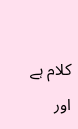کلام ہے اور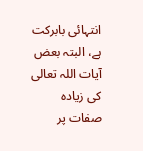انتہائی بابرکت ہے، البتہ بعض آیات اللہ تعالی کی زیادہ صفات پر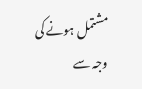مشتمل ہونے کی وجہ سے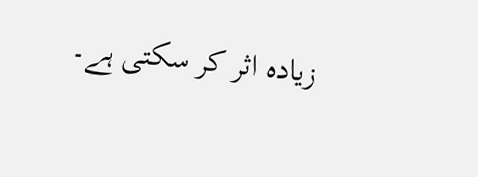زیادہ اثر کر سکتی ہے۔